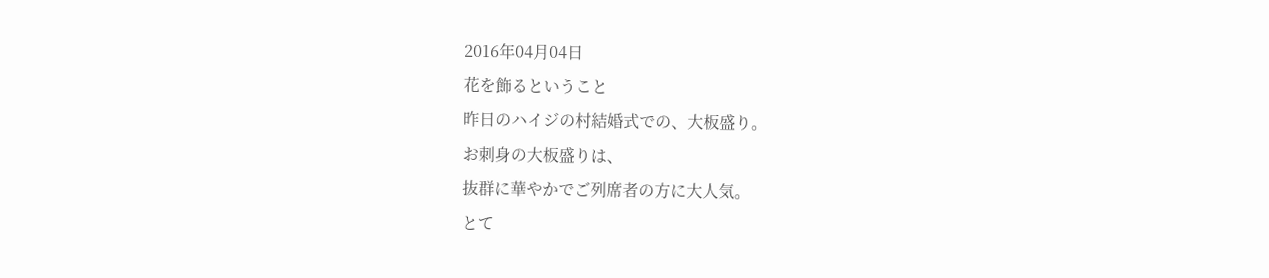2016年04月04日
花を飾るということ
昨日のハイジの村結婚式での、大板盛り。
お刺身の大板盛りは、
抜群に華やかでご列席者の方に大人気。
とて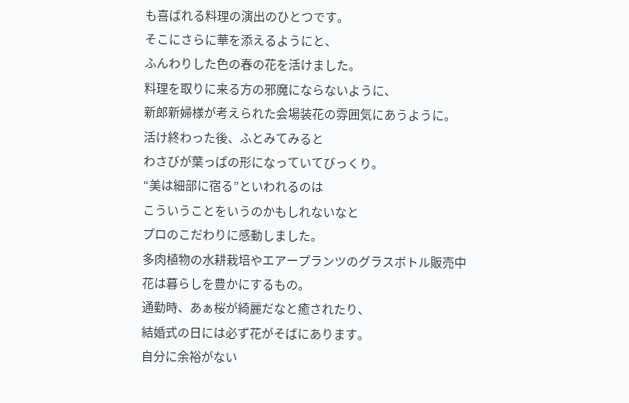も喜ばれる料理の演出のひとつです。
そこにさらに華を添えるようにと、
ふんわりした色の春の花を活けました。
料理を取りに来る方の邪魔にならないように、
新郎新婦様が考えられた会場装花の雰囲気にあうように。
活け終わった後、ふとみてみると
わさびが葉っぱの形になっていてびっくり。
“美は細部に宿る”といわれるのは
こういうことをいうのかもしれないなと
プロのこだわりに感動しました。
多肉植物の水耕栽培やエアープランツのグラスボトル販売中
花は暮らしを豊かにするもの。
通勤時、あぁ桜が綺麗だなと癒されたり、
結婚式の日には必ず花がそばにあります。
自分に余裕がない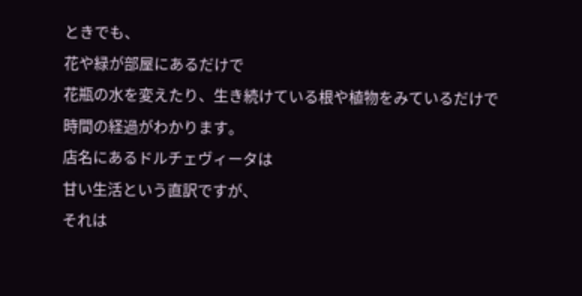ときでも、
花や緑が部屋にあるだけで
花瓶の水を変えたり、生き続けている根や植物をみているだけで
時間の経過がわかります。
店名にあるドルチェヴィータは
甘い生活という直訳ですが、
それは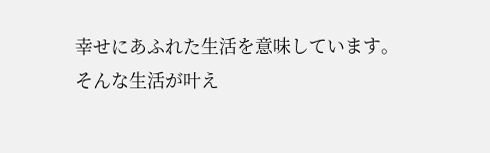幸せにあふれた生活を意味しています。
そんな生活が叶え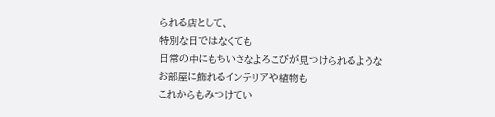られる店として、
特別な日ではなくても
日常の中にもちいさなよろこびが見つけられるような
お部屋に飾れるインテリアや植物も
これからもみつけてい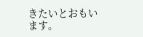きたいとおもいます。